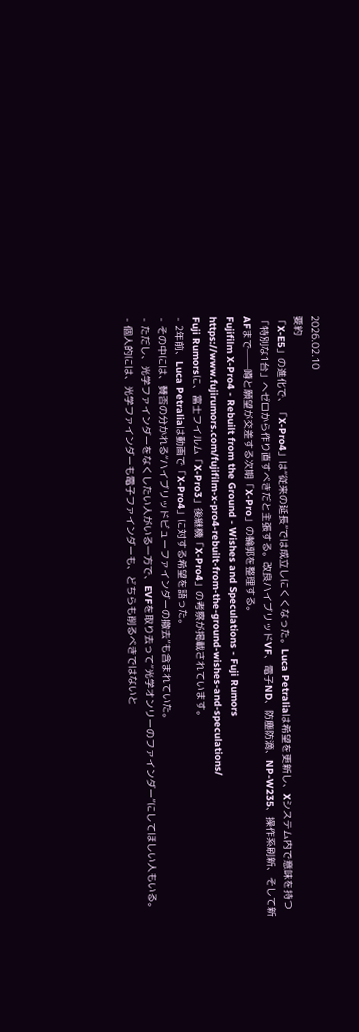2026.02.10
要約
「X-E5」の進化で、「X-Pro4」は“従来の延長”では成立しにくくなった。Luca Petraliaは希望を更新し、Xシステム内で意味を持つ「特別な1台」へゼロから作り直すべきだと主張する。改良ハイブリッドVF、電子ND、防塵防滴、NP-W235、操作系刷新、そして新AFまで──噂と願望が交差する次期「X-Pro」の輪郭を整理する。
Fujifilm X-Pro4 - Rebuilt from the Ground - Wishes and Speculations - Fuji Rumors
https://www.fujirumors.com/fujifilm-x-pro4-rebuilt-from-the-ground-wishes-and-speculations/
Fuji Rumorsに、富士フイルム「X-Pro3」後継機「X-Pro4」の考察が掲載されています。
- 2年前、Luca Petraliaは動画で「X-Pro4」に対する希望を語った。
- その中には、賛否の分かれる“ハイブリッドビューファインダーの撤去”も含まれていた。
- ただし、光学ファインダーをなくしたい人がいる一方で、EVFを取り去って“光学オンリーのファインダー”にしてほしい人もいる。
- 個人的には、光学ファインダーも電子ファインダーも、どちらも削るべきではないと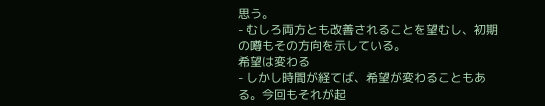思う。
- むしろ両方とも改善されることを望むし、初期の噂もその方向を示している。
希望は変わる
- しかし時間が経てば、希望が変わることもある。今回もそれが起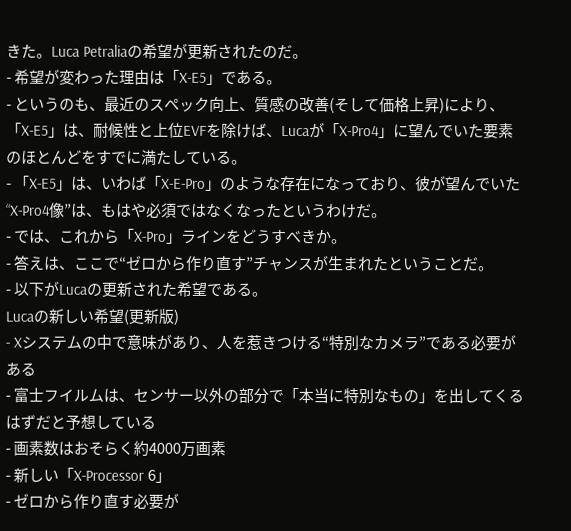きた。Luca Petraliaの希望が更新されたのだ。
- 希望が変わった理由は「X-E5」である。
- というのも、最近のスペック向上、質感の改善(そして価格上昇)により、「X-E5」は、耐候性と上位EVFを除けば、Lucaが「X-Pro4」に望んでいた要素のほとんどをすでに満たしている。
- 「X-E5」は、いわば「X-E-Pro」のような存在になっており、彼が望んでいた“X-Pro4像”は、もはや必須ではなくなったというわけだ。
- では、これから「X-Pro」ラインをどうすべきか。
- 答えは、ここで“ゼロから作り直す”チャンスが生まれたということだ。
- 以下がLucaの更新された希望である。
Lucaの新しい希望(更新版)
- Xシステムの中で意味があり、人を惹きつける“特別なカメラ”である必要がある
- 富士フイルムは、センサー以外の部分で「本当に特別なもの」を出してくるはずだと予想している
- 画素数はおそらく約4000万画素
- 新しい「X-Processor 6」
- ゼロから作り直す必要が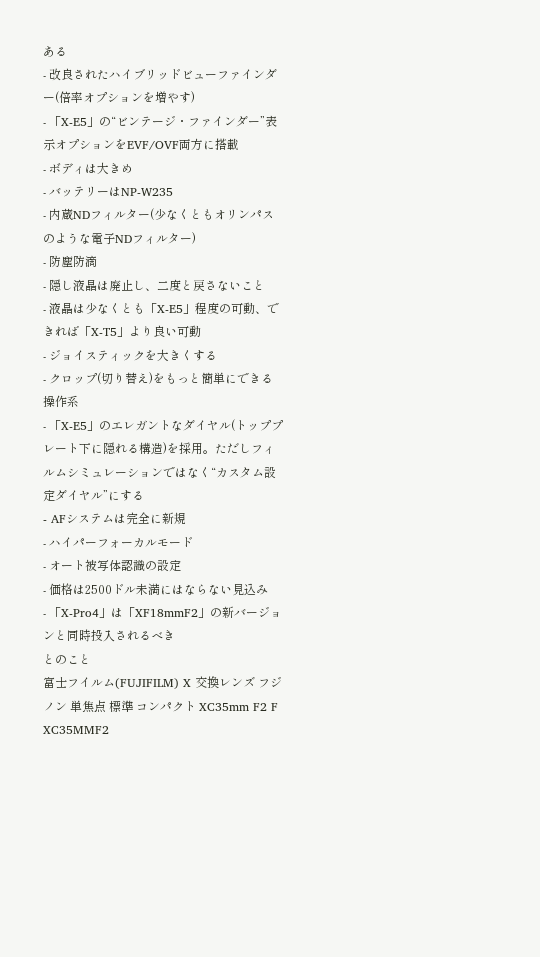ある
- 改良されたハイブリッドビューファインダー(倍率オプションを増やす)
- 「X-E5」の“ビンテージ・ファインダー”表示オプションをEVF/OVF両方に搭載
- ボディは大きめ
- バッテリーはNP-W235
- 内蔵NDフィルター(少なくともオリンパスのような電子NDフィルター)
- 防塵防滴
- 隠し液晶は廃止し、二度と戻さないこと
- 液晶は少なくとも「X-E5」程度の可動、できれば「X-T5」より良い可動
- ジョイスティックを大きくする
- クロップ(切り替え)をもっと簡単にできる操作系
- 「X-E5」のエレガントなダイヤル(トッププレート下に隠れる構造)を採用。ただしフィルムシミュレーションではなく“カスタム設定ダイヤル”にする
- AFシステムは完全に新規
- ハイパーフォーカルモード
- オート被写体認識の設定
- 価格は2500ドル未満にはならない見込み
- 「X-Pro4」は「XF18mmF2」の新バージョンと同時投入されるべき
とのこと
富士フイルム(FUJIFILM) X 交換レンズ フジノン 単焦点 標準 コンパクト XC35mm F2 F XC35MMF2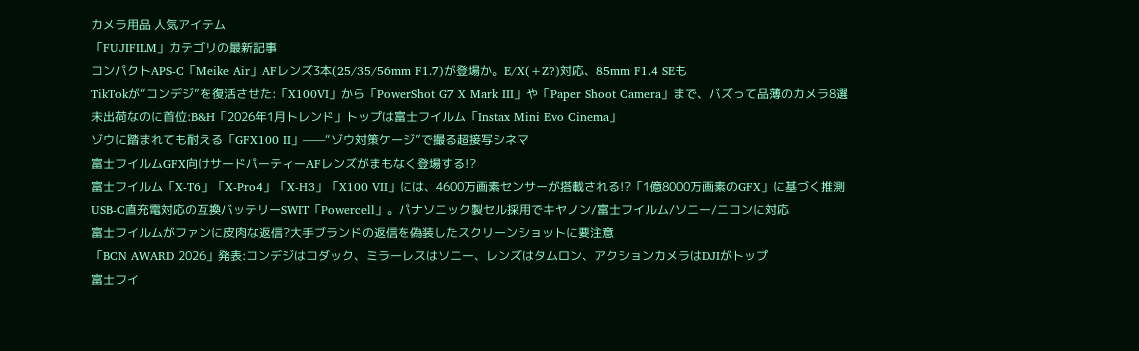カメラ用品 人気アイテム
「FUJIFILM」カテゴリの最新記事
コンパクトAPS-C「Meike Air」AFレンズ3本(25/35/56mm F1.7)が登場か。E/X(+Z?)対応、85mm F1.4 SEも
TikTokが“コンデジ”を復活させた:「X100VI」から「PowerShot G7 X Mark III」や「Paper Shoot Camera」まで、バズって品薄のカメラ8選
未出荷なのに首位:B&H「2026年1月トレンド」トップは富士フイルム「Instax Mini Evo Cinema」
ゾウに踏まれても耐える「GFX100 II」——“ゾウ対策ケージ”で撮る超接写シネマ
富士フイルムGFX向けサードパーティーAFレンズがまもなく登場する!?
富士フイルム「X-T6」「X-Pro4」「X-H3」「X100 VII」には、4600万画素センサーが搭載される!?「1億8000万画素のGFX」に基づく推測
USB-C直充電対応の互換バッテリーSWIT「Powercell」。パナソニック製セル採用でキヤノン/富士フイルム/ソニー/ニコンに対応
富士フイルムがファンに皮肉な返信?大手ブランドの返信を偽装したスクリーンショットに要注意
「BCN AWARD 2026」発表:コンデジはコダック、ミラーレスはソニー、レンズはタムロン、アクションカメラはDJIがトップ
富士フイ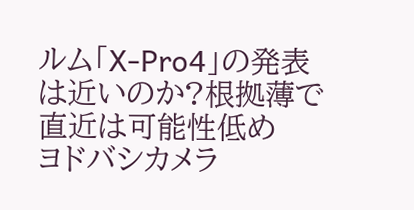ルム「X-Pro4」の発表は近いのか?根拠薄で直近は可能性低め
ヨドバシカメラ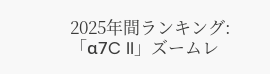2025年間ランキング:「α7C II」ズームレ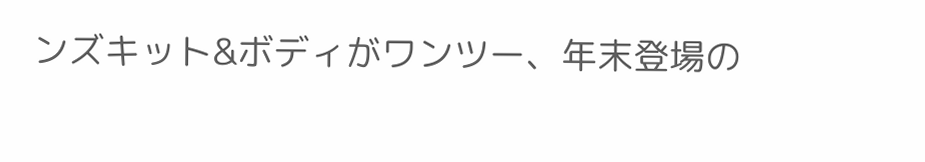ンズキット&ボディがワンツー、年末登場の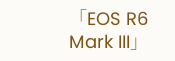「EOS R6 Mark III」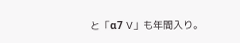と「α7 V」も年間入り。